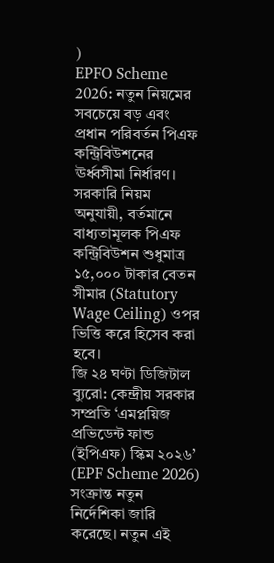)
EPFO Scheme 2026: নতুন নিয়মের সবচেয়ে বড় এবং প্রধান পরিবর্তন পিএফ কন্ট্রিবিউশনের ঊর্ধ্বসীমা নির্ধারণ। সরকারি নিয়ম অনুযায়ী, বর্তমানে বাধ্যতামূলক পিএফ কন্ট্রিবিউশন শুধুমাত্র ১৫,০০০ টাকার বেতন সীমার (Statutory Wage Ceiling) ওপর ভিত্তি করে হিসেব করা হবে।
জি ২৪ ঘণ্টা ডিজিটাল ব্যুরো: কেন্দ্রীয় সরকার সম্প্রতি ‘এমপ্লয়িজ প্রভিডেন্ট ফান্ড (ইপিএফ) স্কিম ২০২৬’ (EPF Scheme 2026) সংক্রান্ত নতুন নির্দেশিকা জারি করেছে। নতুন এই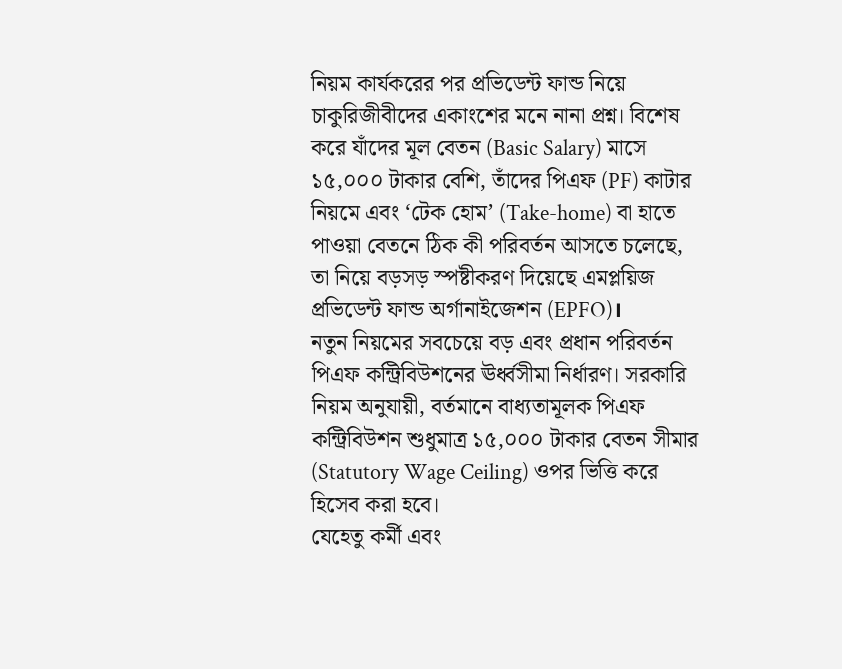নিয়ম কার্যকরের পর প্রভিডেন্ট ফান্ড নিয়ে চাকুরিজীবীদের একাংশের মনে নানা প্রশ্ন। বিশেষ করে যাঁদের মূল বেতন (Basic Salary) মাসে ১৫,০০০ টাকার বেশি, তাঁদের পিএফ (PF) কাটার নিয়মে এবং ‘টেক হোম’ (Take-home) বা হাতে পাওয়া বেতনে ঠিক কী পরিবর্তন আসতে চলেছে, তা নিয়ে বড়সড় স্পষ্টীকরণ দিয়েছে এমপ্লয়িজ প্রভিডেন্ট ফান্ড অর্গানাইজেশন (EPFO)।
নতুন নিয়মের সবচেয়ে বড় এবং প্রধান পরিবর্তন পিএফ কন্ট্রিবিউশনের ঊর্ধ্বসীমা নির্ধারণ। সরকারি নিয়ম অনুযায়ী, বর্তমানে বাধ্যতামূলক পিএফ কন্ট্রিবিউশন শুধুমাত্র ১৫,০০০ টাকার বেতন সীমার (Statutory Wage Ceiling) ওপর ভিত্তি করে হিসেব করা হবে।
যেহেতু কর্মী এবং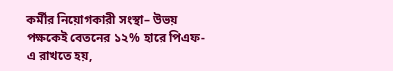কর্মীর নিয়োগকারী সংস্থা– উভয় পক্ষকেই বেতনের ১২% হারে পিএফ-এ রাখতে হয়,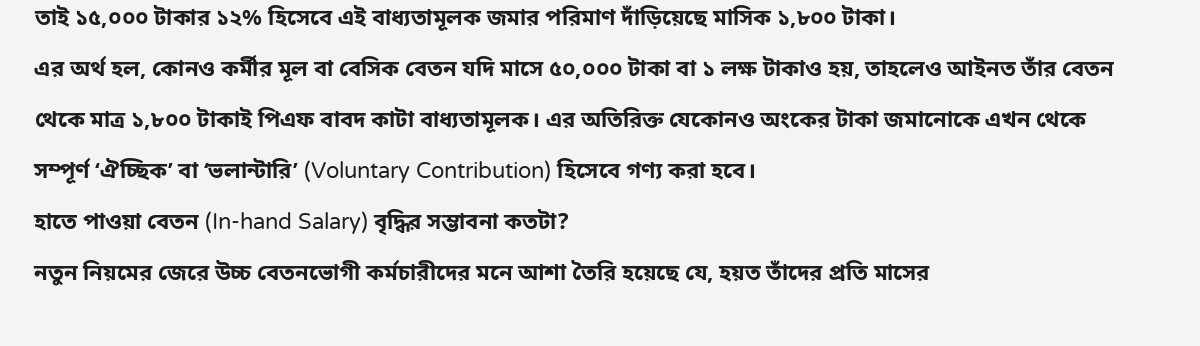তাই ১৫,০০০ টাকার ১২% হিসেবে এই বাধ্যতামূলক জমার পরিমাণ দাঁড়িয়েছে মাসিক ১,৮০০ টাকা।
এর অর্থ হল, কোনও কর্মীর মূল বা বেসিক বেতন যদি মাসে ৫০,০০০ টাকা বা ১ লক্ষ টাকাও হয়, তাহলেও আইনত তাঁর বেতন থেকে মাত্র ১,৮০০ টাকাই পিএফ বাবদ কাটা বাধ্যতামূলক। এর অতিরিক্ত যেকোনও অংকের টাকা জমানোকে এখন থেকে সম্পূর্ণ ‘ঐচ্ছিক’ বা ‘ভলান্টারি’ (Voluntary Contribution) হিসেবে গণ্য করা হবে।
হাতে পাওয়া বেতন (In-hand Salary) বৃদ্ধির সম্ভাবনা কতটা?
নতুন নিয়মের জেরে উচ্চ বেতনভোগী কর্মচারীদের মনে আশা তৈরি হয়েছে যে, হয়ত তাঁদের প্রতি মাসের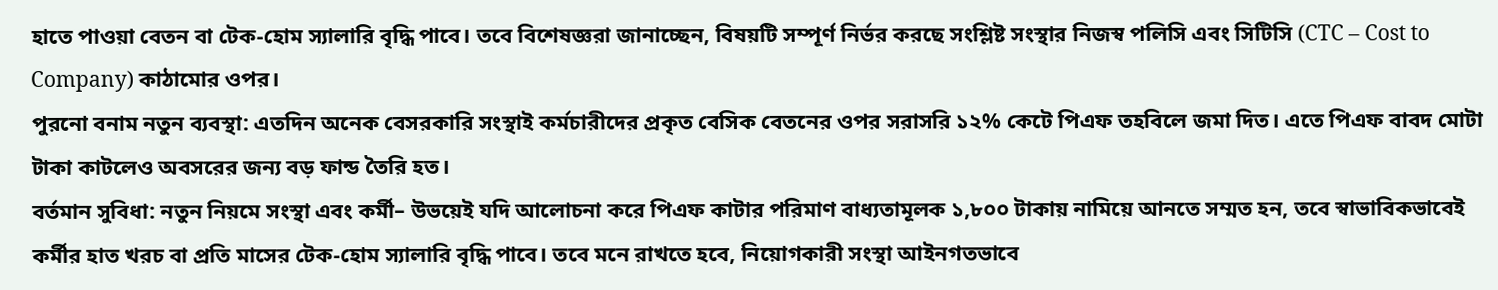হাতে পাওয়া বেতন বা টেক-হোম স্যালারি বৃদ্ধি পাবে। তবে বিশেষজ্ঞরা জানাচ্ছেন, বিষয়টি সম্পূর্ণ নির্ভর করছে সংশ্লিষ্ট সংস্থার নিজস্ব পলিসি এবং সিটিসি (CTC – Cost to Company) কাঠামোর ওপর।
পুরনো বনাম নতুন ব্যবস্থা: এতদিন অনেক বেসরকারি সংস্থাই কর্মচারীদের প্রকৃত বেসিক বেতনের ওপর সরাসরি ১২% কেটে পিএফ তহবিলে জমা দিত। এতে পিএফ বাবদ মোটা টাকা কাটলেও অবসরের জন্য বড় ফান্ড তৈরি হত।
বর্তমান সুবিধা: নতুন নিয়মে সংস্থা এবং কর্মী– উভয়েই যদি আলোচনা করে পিএফ কাটার পরিমাণ বাধ্যতামূলক ১,৮০০ টাকায় নামিয়ে আনতে সম্মত হন, তবে স্বাভাবিকভাবেই কর্মীর হাত খরচ বা প্রতি মাসের টেক-হোম স্যালারি বৃদ্ধি পাবে। তবে মনে রাখতে হবে, নিয়োগকারী সংস্থা আইনগতভাবে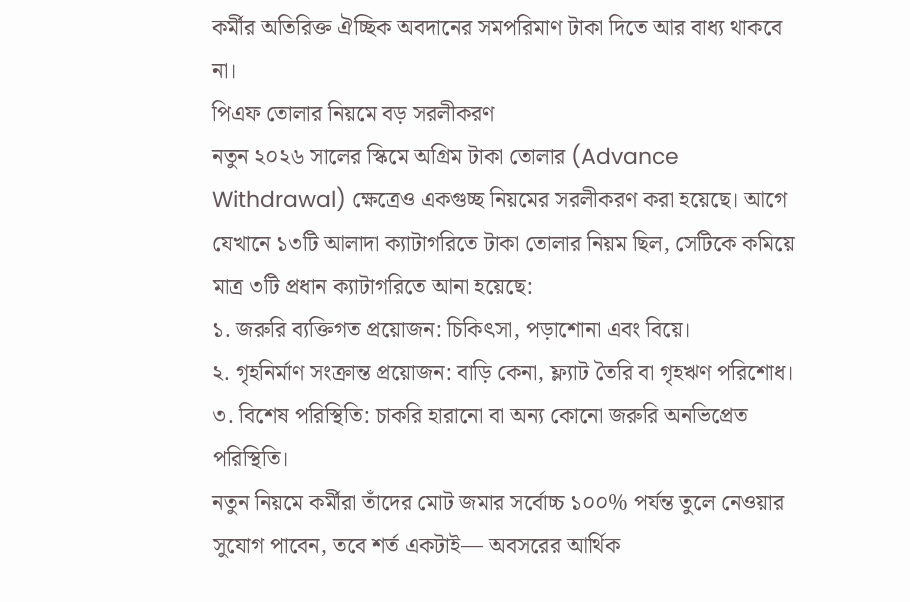কর্মীর অতিরিক্ত ঐচ্ছিক অবদানের সমপরিমাণ টাকা দিতে আর বাধ্য থাকবে না।
পিএফ তোলার নিয়মে বড় সরলীকরণ
নতুন ২০২৬ সালের স্কিমে অগ্রিম টাকা তোলার (Advance Withdrawal) ক্ষেত্রেও একগুচ্ছ নিয়মের সরলীকরণ করা হয়েছে। আগে যেখানে ১৩টি আলাদা ক্যাটাগরিতে টাকা তোলার নিয়ম ছিল, সেটিকে কমিয়ে মাত্র ৩টি প্রধান ক্যাটাগরিতে আনা হয়েছে:
১. জরুরি ব্যক্তিগত প্রয়োজন: চিকিৎসা, পড়াশোনা এবং বিয়ে।
২. গৃহনির্মাণ সংক্রান্ত প্রয়োজন: বাড়ি কেনা, ফ্ল্যাট তৈরি বা গৃহঋণ পরিশোধ।
৩. বিশেষ পরিস্থিতি: চাকরি হারানো বা অন্য কোনো জরুরি অনভিপ্রেত পরিস্থিতি।
নতুন নিয়মে কর্মীরা তাঁদের মোট জমার সর্বোচ্চ ১০০% পর্যন্ত তুলে নেওয়ার সুযোগ পাবেন, তবে শর্ত একটাই— অবসরের আর্থিক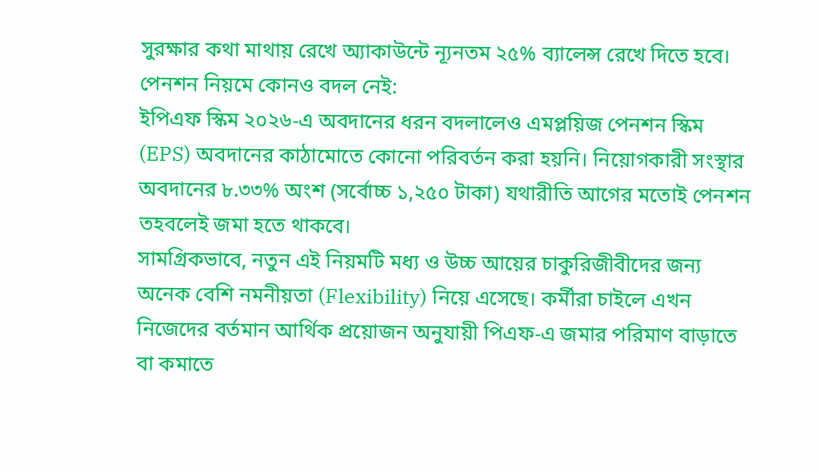সুরক্ষার কথা মাথায় রেখে অ্যাকাউন্টে ন্যূনতম ২৫% ব্যালেন্স রেখে দিতে হবে।
পেনশন নিয়মে কোনও বদল নেই:
ইপিএফ স্কিম ২০২৬-এ অবদানের ধরন বদলালেও এমপ্লয়িজ পেনশন স্কিম (EPS) অবদানের কাঠামোতে কোনো পরিবর্তন করা হয়নি। নিয়োগকারী সংস্থার অবদানের ৮.৩৩% অংশ (সর্বোচ্চ ১,২৫০ টাকা) যথারীতি আগের মতোই পেনশন তহবলেই জমা হতে থাকবে।
সামগ্রিকভাবে, নতুন এই নিয়মটি মধ্য ও উচ্চ আয়ের চাকুরিজীবীদের জন্য অনেক বেশি নমনীয়তা (Flexibility) নিয়ে এসেছে। কর্মীরা চাইলে এখন নিজেদের বর্তমান আর্থিক প্রয়োজন অনুযায়ী পিএফ-এ জমার পরিমাণ বাড়াতে বা কমাতে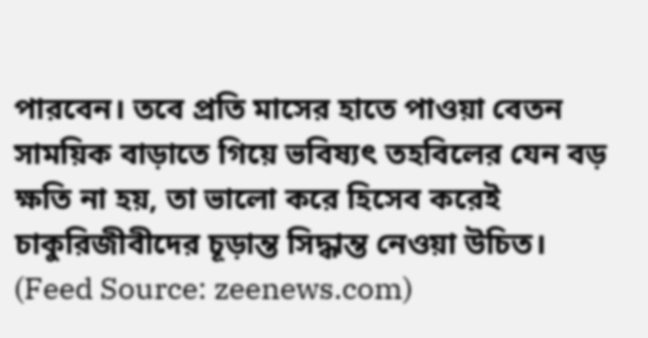পারবেন। তবে প্রতি মাসের হাতে পাওয়া বেতন সাময়িক বাড়াতে গিয়ে ভবিষ্যৎ তহবিলের যেন বড় ক্ষতি না হয়, তা ভালো করে হিসেব করেই চাকুরিজীবীদের চূড়ান্ত সিদ্ধান্ত নেওয়া উচিত।
(Feed Source: zeenews.com)